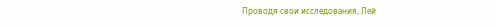Проводя свои исследования, Лей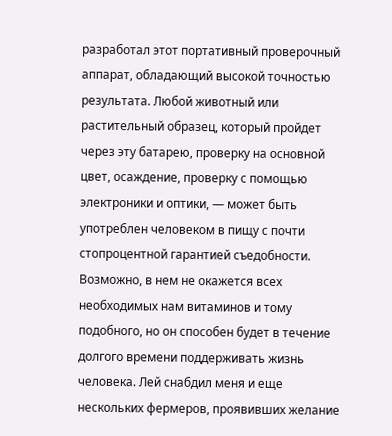разработал этот портативный проверочный аппарат, обладающий высокой точностью результата. Любой животный или растительный образец, который пройдет через эту батарею, проверку на основной цвет, осаждение, проверку с помощью электроники и оптики, — может быть употреблен человеком в пищу с почти стопроцентной гарантией съедобности. Возможно, в нем не окажется всех необходимых нам витаминов и тому подобного, но он способен будет в течение долгого времени поддерживать жизнь человека. Лей снабдил меня и еще нескольких фермеров, проявивших желание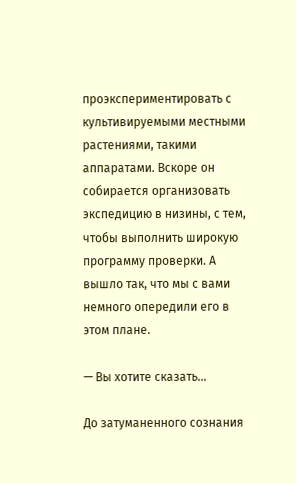проэкспериментировать с культивируемыми местными растениями, такими аппаратами. Вскоре он собирается организовать экспедицию в низины, с тем, чтобы выполнить широкую программу проверки. А вышло так, что мы с вами немного опередили его в этом плане.

— Вы хотите сказать…

До затуманенного сознания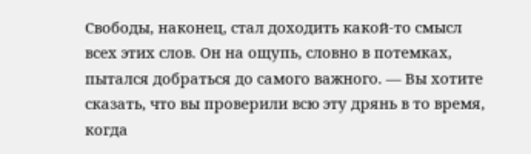Свободы, наконец, стал доходить какой-то смысл всех этих слов. Он на ощупь, словно в потемках, пытался добраться до самого важного. — Вы хотите сказать, что вы проверили всю эту дрянь в то время, когда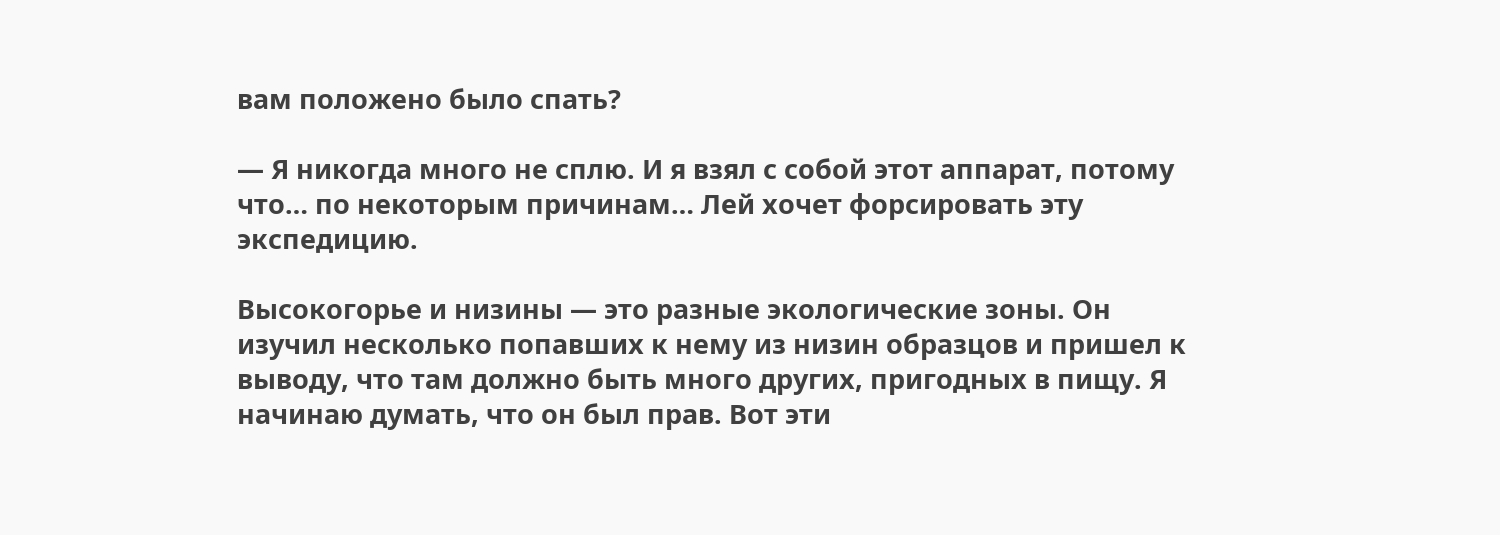вам положено было спать?

— Я никогда много не сплю. И я взял с собой этот аппарат, потому что… по некоторым причинам… Лей хочет форсировать эту экспедицию.

Высокогорье и низины — это разные экологические зоны. Он изучил несколько попавших к нему из низин образцов и пришел к выводу, что там должно быть много других, пригодных в пищу. Я начинаю думать, что он был прав. Вот эти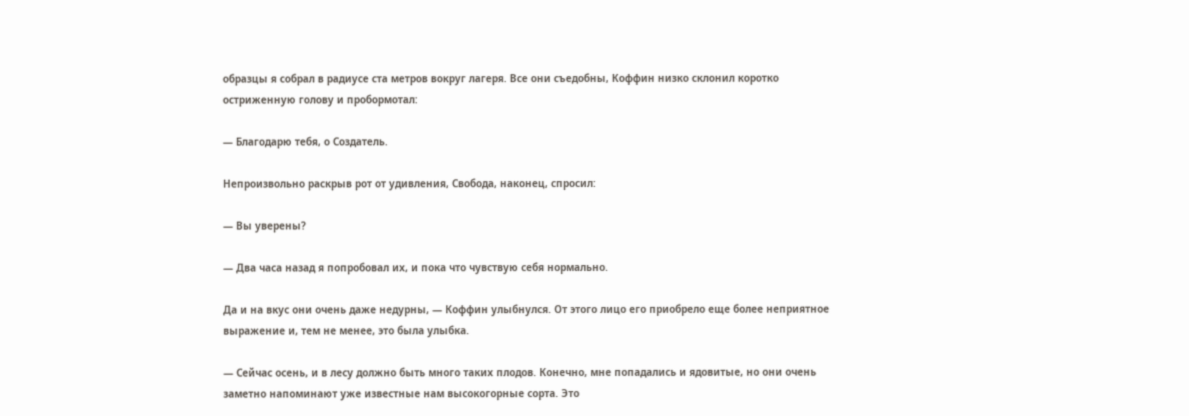образцы я собрал в радиусе ста метров вокруг лагеря. Все они съедобны, Коффин низко склонил коротко остриженную голову и пробормотал:

— Благодарю тебя, о Создатель.

Непроизвольно раскрыв рот от удивления, Свобода, наконец, спросил:

— Вы уверены?

— Два часа назад я попробовал их, и пока что чувствую себя нормально.

Да и на вкус они очень даже недурны, — Коффин улыбнулся. От этого лицо его приобрело еще более неприятное выражение и, тем не менее, это была улыбка.

— Сейчас осень, и в лесу должно быть много таких плодов. Конечно, мне попадались и ядовитые, но они очень заметно напоминают уже известные нам высокогорные сорта. Это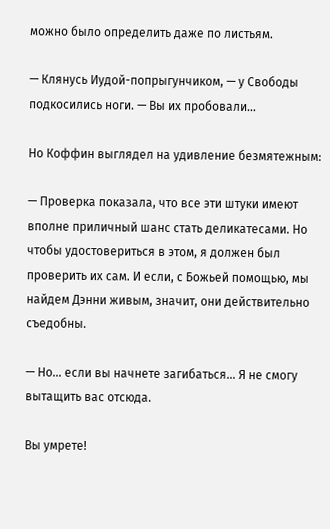можно было определить даже по листьям.

— Клянусь Иудой-попрыгунчиком, — у Свободы подкосились ноги. — Вы их пробовали…

Но Коффин выглядел на удивление безмятежным:

— Проверка показала, что все эти штуки имеют вполне приличный шанс стать деликатесами. Но чтобы удостовериться в этом, я должен был проверить их сам. И если, с Божьей помощью, мы найдем Дэнни живым, значит, они действительно съедобны.

— Но… если вы начнете загибаться… Я не смогу вытащить вас отсюда.

Вы умрете!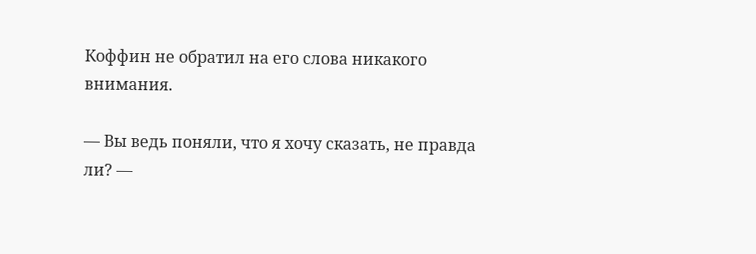Коффин не обратил на его слова никакого внимания.

— Вы ведь поняли, что я хочу сказать, не правда ли? —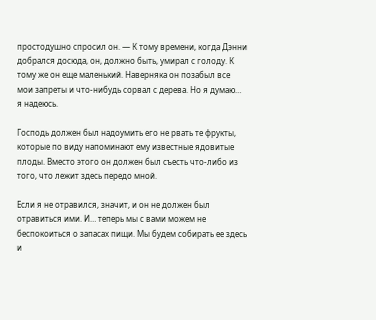простодушно спросил он. — К тому времени, когда Дэнни добрался досюда, он, должно быть, умирал с голоду. К тому же он еще маленький. Наверняка он позабыл все мои запреты и что-нибудь сорвал с дерева. Но я думаю… я надеюсь.

Господь должен был надоумить его не рвать те фрукты, которые по виду напоминают ему известные ядовитые плоды. Вместо этого он должен был съесть что-либо из того, что лежит здесь передо мной.

Если я не отравился, значит, и он не должен был отравиться ими. И… теперь мы с вами можем не беспокоиться о запасах пищи. Мы будем собирать ее здесь и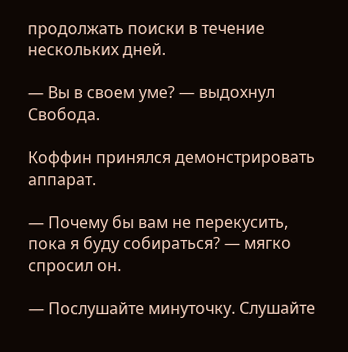продолжать поиски в течение нескольких дней.

— Вы в своем уме? — выдохнул Свобода.

Коффин принялся демонстрировать аппарат.

— Почему бы вам не перекусить, пока я буду собираться? — мягко спросил он.

— Послушайте минуточку. Слушайте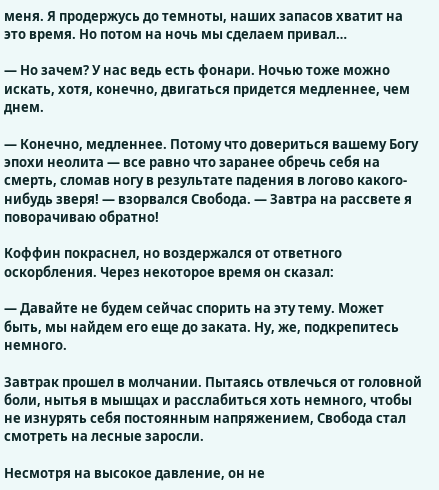меня. Я продержусь до темноты, наших запасов хватит на это время. Но потом на ночь мы сделаем привал…

— Но зачем? У нас ведь есть фонари. Ночью тоже можно искать, хотя, конечно, двигаться придется медленнее, чем днем.

— Конечно, медленнее. Потому что довериться вашему Богу эпохи неолита — все равно что заранее обречь себя на смерть, сломав ногу в результате падения в логово какого-нибудь зверя! — взорвался Свобода. — Завтра на рассвете я поворачиваю обратно!

Коффин покраснел, но воздержался от ответного оскорбления. Через некоторое время он сказал:

— Давайте не будем сейчас спорить на эту тему. Может быть, мы найдем его еще до заката. Ну, же, подкрепитесь немного.

Завтрак прошел в молчании. Пытаясь отвлечься от головной боли, нытья в мышцах и расслабиться хоть немного, чтобы не изнурять себя постоянным напряжением, Свобода стал смотреть на лесные заросли.

Несмотря на высокое давление, он не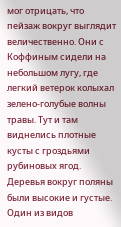мог отрицать, что пейзаж вокруг выглядит величественно. Они с Коффиным сидели на небольшом лугу, где легкий ветерок колыхал зелено-голубые волны травы. Тут и там виднелись плотные кусты с гроздьями рубиновых ягод. Деревья вокруг поляны были высокие и густые. Один из видов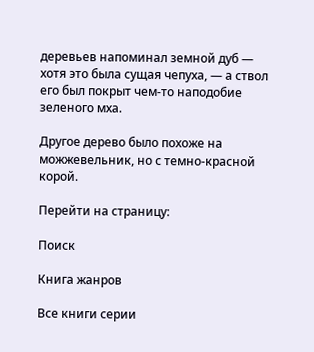деревьев напоминал земной дуб — хотя это была сущая чепуха, — а ствол его был покрыт чем-то наподобие зеленого мха.

Другое дерево было похоже на можжевельник, но с темно-красной корой.

Перейти на страницу:

Поиск

Книга жанров

Все книги серии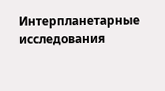Интерпланетарные исследования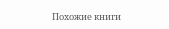Похожие книги